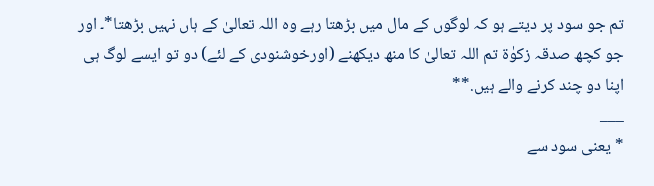تم جو سود پر دیتے ہو کہ لوگوں کے مال میں بڑھتا رہے وه اللہ تعالیٰ کے ہاں نہیں بڑھتا*۔ اور جو کچھ صدقہ زکوٰة تم اللہ تعالیٰ کا منھ دیکھنے (اورخوشنودی کے لئے) دو تو ایسے لوگ ہی اپنا دو چند کرنے والے ہیں.**
___
* یعنی سود سے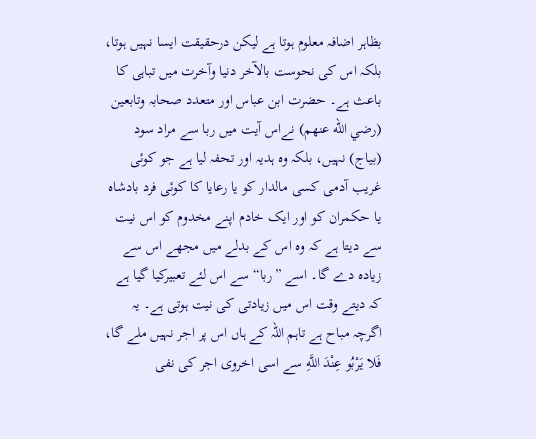بظاہر اضافہ معلوم ہوتا ہے لیکن درحقیقت ایسا نہیں ہوتا، بلکہ اس کی نحوست بالآخر دنیا وآخرت میں تباہی کا باعث ہے۔ حضرت ابن عباس اور متعدد صحابہ وتابعین (رضي الله عنهم) نےاس آیت میں ربا سے مراد سود (بیاج) نہیں، بلکہ وہ ہدیہ اور تحفہ لیا ہے جو کوئی غریب آدمی کسی مالدار کو یا رعایا کا کوئی فرد بادشاہ یا حکمران کو اور ایک خادم اپنے مخدوم کو اس نیت سے دیتا ہے کہ وہ اس کے بدلے میں مجھے اس سے زیادہ دے گا۔ اسے ”ربا“ سے اس لئے تعبیرکیا گیا ہے کہ دیتے وقت اس میں زیادتی کی نیت ہوتی ہے۔ یہ اگرچہ مباح ہے تاہم اللہ کے ہاں اس پر اجر نہیں ملے گا، فَلا يَرْبُو عِنْدَ اللَّهِ سے اسی اخروی اجر کی نفی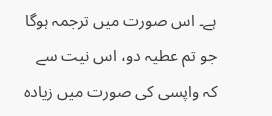ہے۔ اس صورت میں ترجمہ ہوگا جو تم عطیہ دو، اس نیت سے کہ واپسی کی صورت میں زیادہ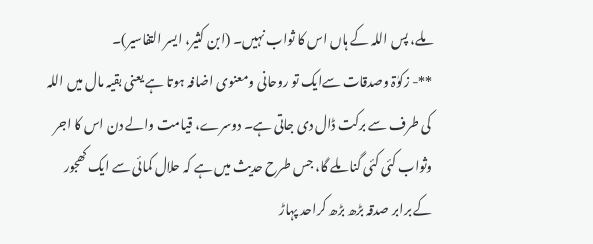ملے، پس اللہ کے ہاں اس کا ثواب نہیں۔ (ابن کثیر، ایسر التفاسیر)۔
**- زکوٰۃ وصدقات سےایک تو روحانی ومعنوی اضافہ ہوتا ہے یعنی بقیہ مال میں اللہ کی طرف سے برکت ڈال دی جاتی ہے۔ دوسرے، قیامت والے دن اس کا اجر وثواب کئی کئی گنا ملے گا، جس طرح حدیث میں ہے کہ حلال کمائی سے ایک کھجور کے برابر صدقہ بڑھ بڑھ کراحد پہاڑ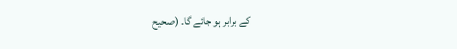کے برابر ہو جائے گا۔ (صحیح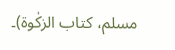مسلم، کتاب الزکٰوۃ)۔